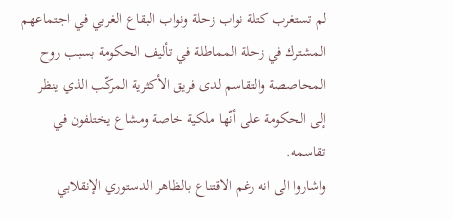لم تستغرب كتلة نواب زحلة ونواب البقاع الغربي في اجتماعهم المشترك في زحلة المماطلة في تأليف الحكومة بسبب روح المحاصصة والتقاسم لدى فريق الأكثرية المركّب الذي ينظر إلى الحكومة على أنّها ملكية خاصة ومشاع يختلفون في تقاسمه.
واشاروا الى انه رغم الاقتناع بالظاهر الدستوري الإنقلابي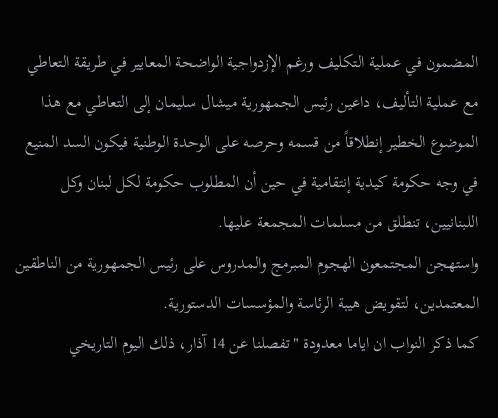المضمون في عملية التكليف ورغم الإزدواجية الواضحة المعايير في طريقة التعاطي مع عملية التأليف، داعين رئيس الجمهورية ميشال سليمان إلى التعاطي مع هذا الموضوع الخطير إنطلاقاً من قسمه وحرصه على الوحدة الوطنية فيكون السد المنيع في وجه حكومة كيدية إنتقامية في حين أن المطلوب حكومة لكل لبنان وكل اللبنانيين، تنطلق من مسلمات المجمعة عليها.
واستهجن المجتمعون الهجوم المبرمج والمدروس على رئيس الجمهورية من الناطقين المعتمدين، لتقويض هيبة الرئاسة والمؤسسات الدستورية.
كما ذكر النواب ان اياما معدودة "تفصلنا عن 14 آذار، ذلك اليوم التاريخي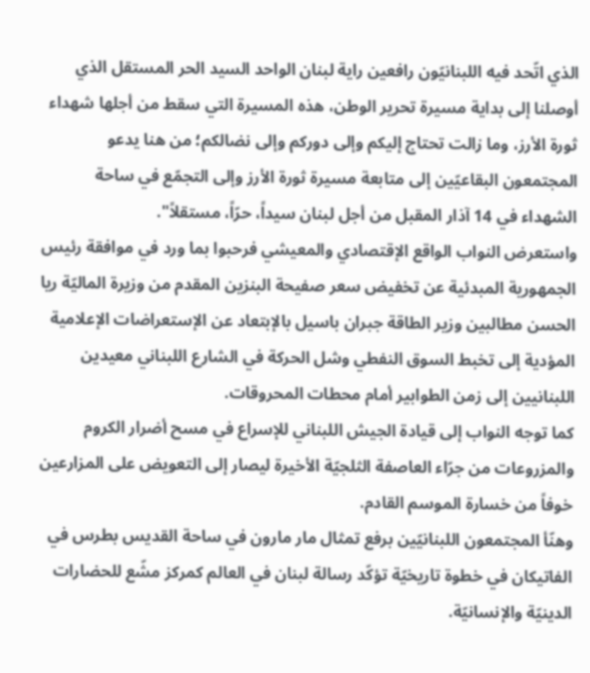الذي اتّحد فيه اللبنانيّون رافعين راية لبنان الواحد السيد الحر المستقل الذي أوصلنا إلى بداية مسيرة تحرير الوطن، هذه المسيرة التي سقط من أجلها شهداء ثورة الأرز، وما زالت تحتاج إليكم وإلى دوركم وإلى نضالكم؛ من هنا يدعو المجتمعون البقاعيّين إلى متابعة مسيرة ثورة الأرز وإلى التجمّع في ساحة الشهداء في 14 آذار المقبل من أجل لبنان سيداً، حرّاً، مستقلاً".
واستعرض النواب الواقع الإقتصادي والمعيشي فرحبوا بما ورد في موافقة رئيس الجمهورية المبدئية عن تخفيض سعر صفيحة البنزين المقدم من وزيرة الماليّة ريا الحسن مطالبين وزير الطاقة جبران باسيل بالإبتعاد عن الإستعراضات الإعلامية المؤدية إلى تخبط السوق النفطي وشل الحركة في الشارع اللبناني معيدين اللبنانيين إلى زمن الطوابير أمام محطات المحروقات.
كما توجه النواب إلى قيادة الجيش اللبناني للإسراع في مسح أضرار الكروم والمزروعات من جرّاء العاصفة الثلجيّة الأخيرة ليصار إلى التعويض على المزارعين خوفاً من خسارة الموسم القادم.
وهنّأ المجتمعون اللبنانيّين برفع تمثال مار مارون في ساحة القديس بطرس في الفاتيكان في خطوة تاريخيّة تؤكّد رسالة لبنان في العالم كمركز مشّع للحضارات الدينيّة والإنسانيّة.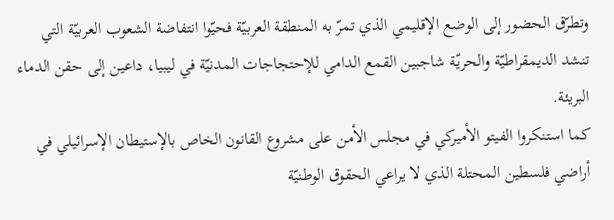وتطرّق الحضور إلى الوضع الإقليمي الذي تمرّ به المنطقة العربيّة فحيّوا انتفاضة الشعوب العربيّة التي تنشد الديمقراطيّة والحريّة شاجبين القمع الدامي للإحتجاجات المدنيّة في ليبيا، داعين إلى حقن الدماء البريئة.
كما استنكروا الفيتو الأميركي في مجلس الأمن على مشروع القانون الخاص بالإستيطان الإسرائيلي في أراضي فلسطين المحتلة الذي لا يراعي الحقوق الوطنيّة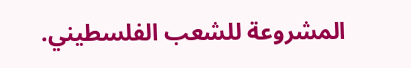المشروعة للشعب الفلسطيني.